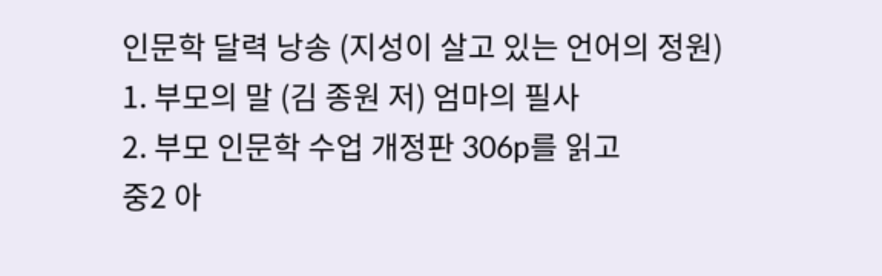인문학 달력 낭송 (지성이 살고 있는 언어의 정원)
1. 부모의 말 (김 종원 저) 엄마의 필사
2. 부모 인문학 수업 개정판 306p를 읽고
중2 아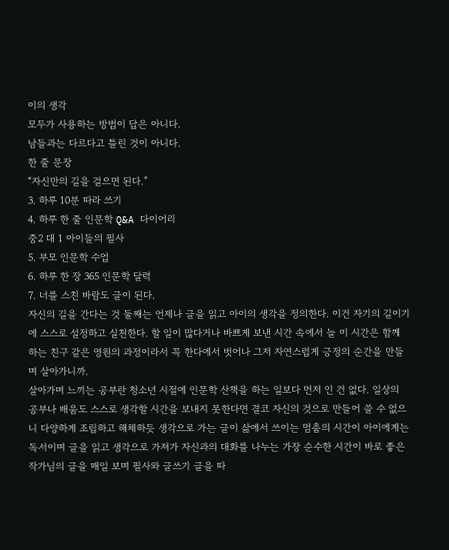이의 생각
모두가 사용하는 방법이 답은 아니다.
남들과는 다르다고 틀린 것이 아니다.
한 줄 문장
“자신만의 길을 걸으면 된다.”
3. 하루 10분 따라 쓰기
4. 하루 한 줄 인문학 Q&A 다이어리
중2 대 1 아이들의 필사
5. 부모 인문학 수업
6. 하루 한 장 365 인문학 달력
7. 너를 스친 바람도 글이 된다.
자신의 길을 간다는 것 둘째는 언제나 글을 읽고 아이의 생각을 정의한다. 이건 자기의 길이기에 스스로 설정하고 실천한다. 할 일이 많다거나 바쁘게 보낸 시간 속에서 늘 이 시간은 함께 하는 친구 같은 영원의 과정이라서 꼭 한다에서 벗어나 그저 자연스럽게 긍정의 순간을 만들며 살아가니까.
살아가며 느끼는 공부란 청소년 시절에 인문학 산책을 하는 일보다 먼저 인 건 없다. 일상의 공부나 배움도 스스로 생각할 시간을 보내지 못한다면 결코 자신의 것으로 만들어 쓸 수 없으니 다양하게 조립하고 해체하듯 생각으로 가는 글이 삶에서 쓰이는 멈춤의 시간이 아이에게는 독서이며 글을 읽고 생각으로 가져가 자신과의 대화를 나누는 가장 순수한 시간이 바로 좋은 작가님의 글을 매일 보며 필사와 글쓰기 글을 따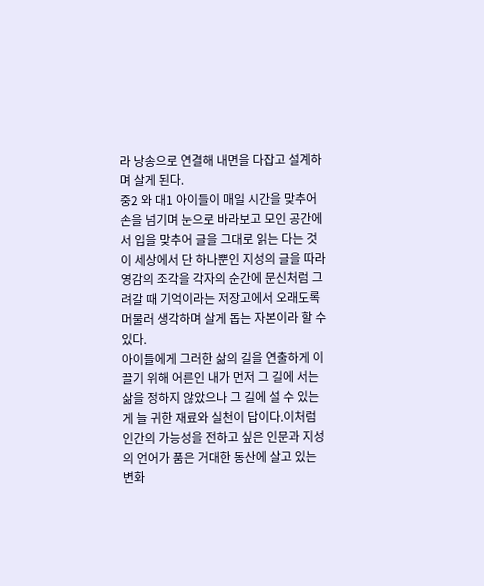라 낭송으로 연결해 내면을 다잡고 설계하며 살게 된다.
중2 와 대1 아이들이 매일 시간을 맞추어 손을 넘기며 눈으로 바라보고 모인 공간에서 입을 맞추어 글을 그대로 읽는 다는 것이 세상에서 단 하나뿐인 지성의 글을 따라 영감의 조각을 각자의 순간에 문신처럼 그려갈 때 기억이라는 저장고에서 오래도록 머물러 생각하며 살게 돕는 자본이라 할 수 있다.
아이들에게 그러한 삶의 길을 연출하게 이끌기 위해 어른인 내가 먼저 그 길에 서는 삶을 정하지 않았으나 그 길에 설 수 있는 게 늘 귀한 재료와 실천이 답이다.이처럼 인간의 가능성을 전하고 싶은 인문과 지성의 언어가 품은 거대한 동산에 살고 있는 변화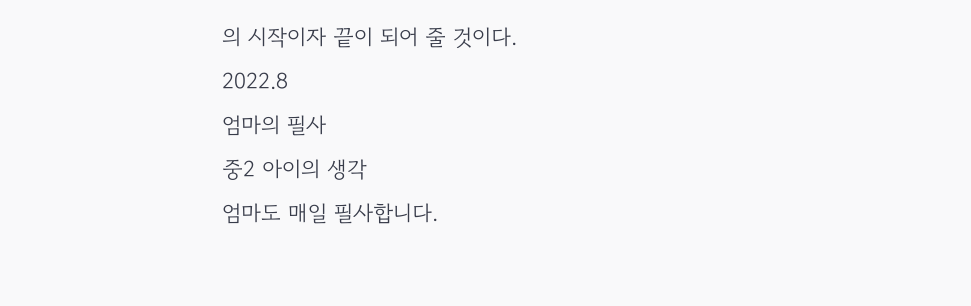의 시작이자 끝이 되어 줄 것이다.
2022.8
엄마의 필사
중2 아이의 생각
엄마도 매일 필사합니다.